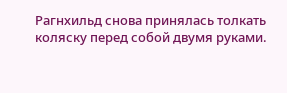Рагнхильд снова принялась толкать коляску перед собой двумя руками.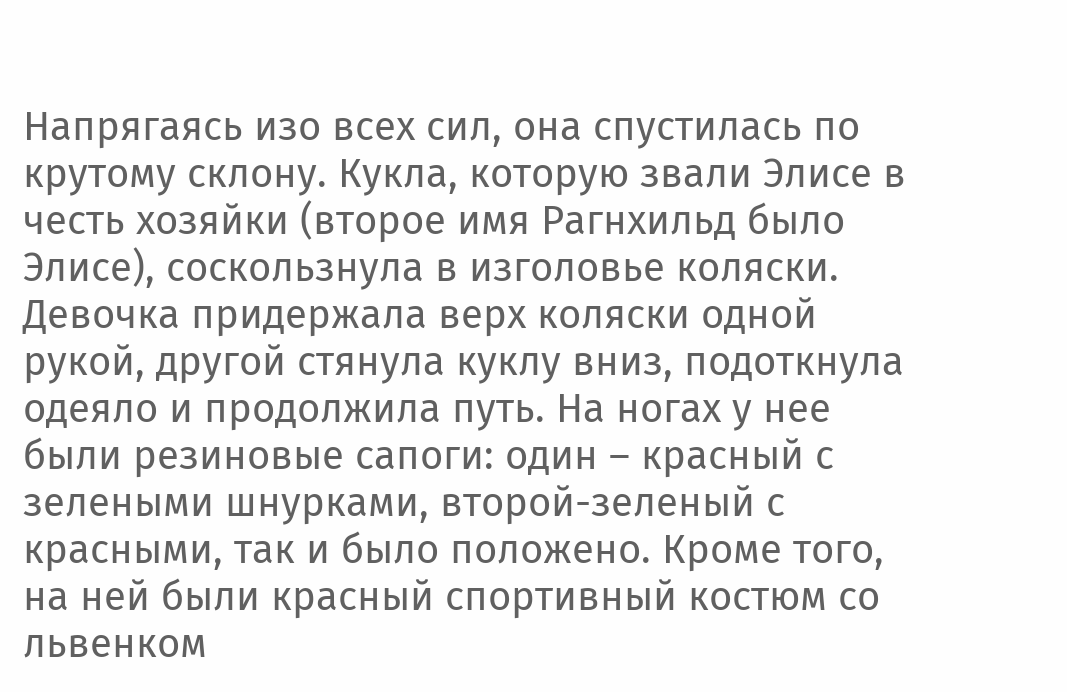Напрягаясь изо всех сил, она спустилась по крутому склону. Кукла, которую звали Элисе в честь хозяйки (второе имя Рагнхильд было Элисе), соскользнула в изголовье коляски. Девочка придержала верх коляски одной рукой, другой стянула куклу вниз, подоткнула одеяло и продолжила путь. На ногах у нее были резиновые сапоги: один – красный с зелеными шнурками, второй-зеленый с красными, так и было положено. Кроме того, на ней были красный спортивный костюм со львенком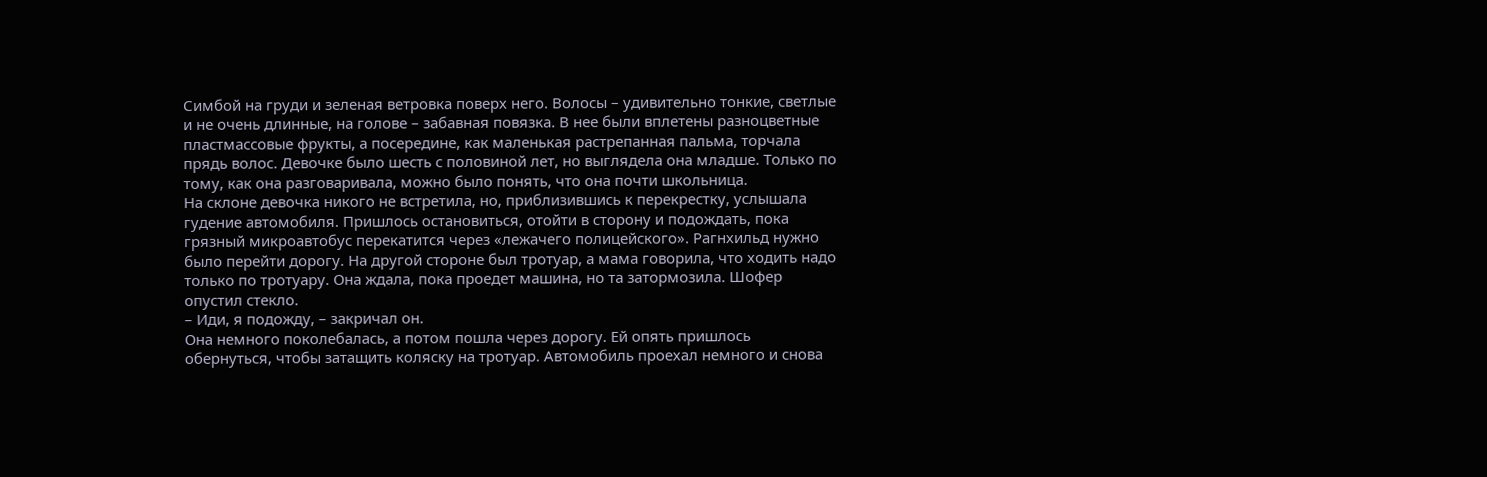Симбой на груди и зеленая ветровка поверх него. Волосы – удивительно тонкие, светлые и не очень длинные, на голове – забавная повязка. В нее были вплетены разноцветные пластмассовые фрукты, а посередине, как маленькая растрепанная пальма, торчала прядь волос. Девочке было шесть с половиной лет, но выглядела она младше. Только по тому, как она разговаривала, можно было понять, что она почти школьница.
На склоне девочка никого не встретила, но, приблизившись к перекрестку, услышала гудение автомобиля. Пришлось остановиться, отойти в сторону и подождать, пока грязный микроавтобус перекатится через «лежачего полицейского». Рагнхильд нужно было перейти дорогу. На другой стороне был тротуар, а мама говорила, что ходить надо только по тротуару. Она ждала, пока проедет машина, но та затормозила. Шофер опустил стекло.
– Иди, я подожду, – закричал он.
Она немного поколебалась, а потом пошла через дорогу. Ей опять пришлось обернуться, чтобы затащить коляску на тротуар. Автомобиль проехал немного и снова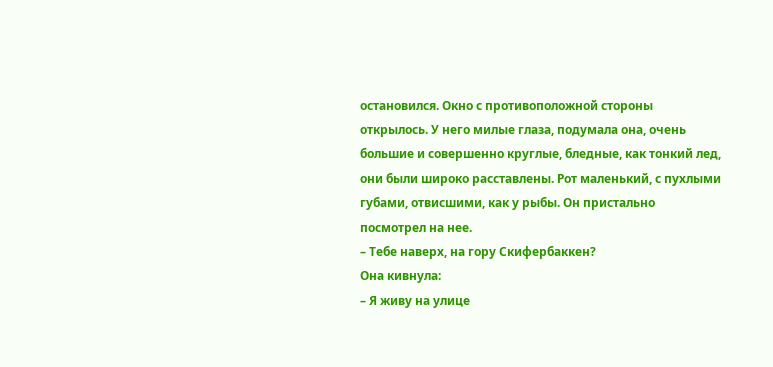остановился. Окно с противоположной стороны открылось. У него милые глаза, подумала она, очень большие и совершенно круглые, бледные, как тонкий лед, они были широко расставлены. Рот маленький, с пухлыми губами, отвисшими, как у рыбы. Он пристально посмотрел на нее.
– Тебе наверх, на гору Скифербаккен?
Она кивнула:
– Я живу на улице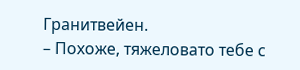Гранитвейен.
– Похоже, тяжеловато тебе с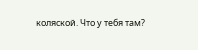коляской. Что у тебя там?